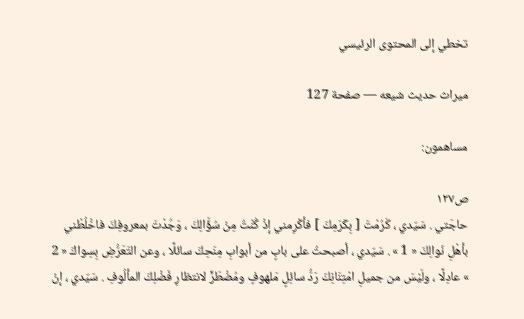تخطي إلى المحتوى الرئيسي

ميراث حديث شيعه — صفحة 127

مساهمون:

ص١٢٧
حاجَتي . سَيّدي ، كَرُمْتَ [ بِكَرَمِكَ ] فأكْرِمني إذْ كُنْتُ مِنْ سُؤَّالِكَ ، وَجُدْتَ بمعروفِكَ فاخْلُطْني بأهْلِ نَوالِكَ « 1 » . سَيّدي ، أصبحتُ على بابٍ من أبوابِ مِنَحِكَ سائلًا ، وعن التَعَرُّضِ بِسِواكَ « 2 » عادِلًا ، ولَيْسَ من جميلِ امْتِنَانِكَ رَدُّ سائِلٍ مَلهوفٍ ومُضْطَرٍّ لانتظارِ فَضْلِكَ المألُوفِ . سَيّدي ، إنْ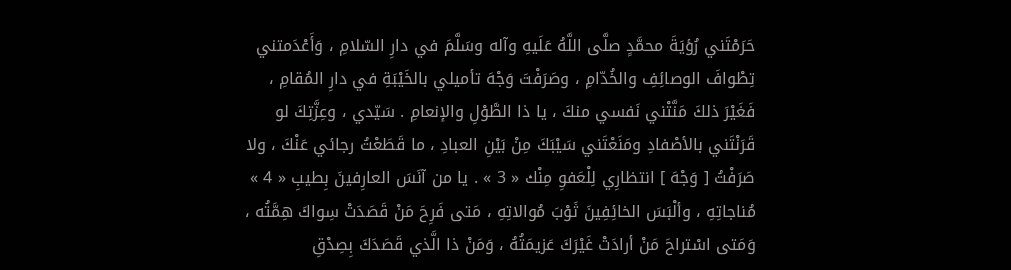حَرَمْتَني رُؤيَةَ محمَّدٍ صلَّى اللَّهُ عَلَيهِ وآله وسَلَّمَ في دارِ السّلامِ ، وَأَعْدَمتني تِطْوافَ الوصائِفِ والخُدّامِ ، وصَرَفْتَ وَجْهَ تأميلي بالخَيْبَةِ في دارِ المُقامِ ، فَغَيْرَ ذلكَ مَنَّتْني نَفسي منكَ ، يا ذا الطَّوْلِ والإنعامِ . سَيّدي ، وعِزَّتِكَ لو قَرَنْتَني بالأصْفادِ ومَنَعْتَني سَيْبَكَ مِنْ بَيْنِ العبادِ ، ما قَطَعْتُ رجائي عَنْكَ ، ولا صَرَفْتُ [ وَجْهَ ] انتظارِي لِلْعَفوِ مِنْك « 3 » . يا من آنَسَ العارِفينَ بِطيبِ « 4 » مُناجاتِهِ ، وألْبَسَ الخائِفِينَ ثَوْبَ مُوالاتِهِ ، مَتى فَرِحَ مَنْ قَصَدَتْ سِواكَ هِمَّتُه ، وَمَتى اسْتراحَ مَنْ أرادَتْ غَيْرَكَ عَزيمَتُهُ ، وَمَنْ ذا الَّذي قَصَدَكَ بِصِدْقِ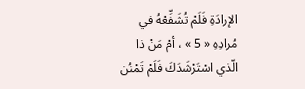الإرادَةِ فَلَمْ تُشَفِّعْهُ في مُرادِهِ « 5 » ، أمْ مَنْ ذا الّذي اسْتَرْشَدَكَ فَلَمْ تَمْنُن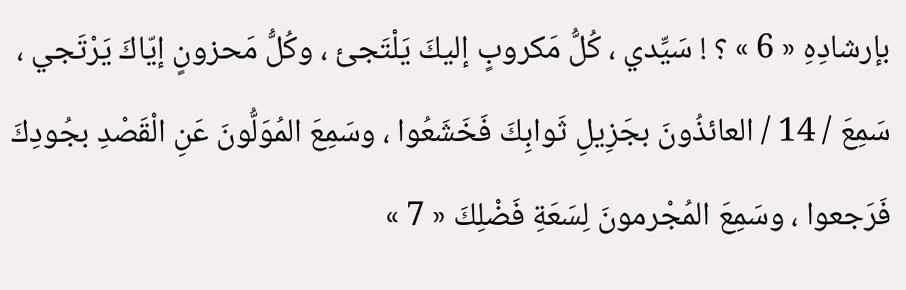بإرشادِهِ « 6 » ؟ ! سَيِّدي ، كُلُّ مَكروبٍ إليكَ يَلْتَجئ ، وكُلُّ مَحزونٍ إيّاكَ يَرْتَجي ، سَمِعَ / 14 / العائذُونَ بجَزِيلِ ثَوابِكَ فَخَشَعُوا ، وسَمِعَ المُوَلُّونَ عَنِ الْقَصْدِ بجُودِكَ فَرَجعوا ، وسَمِعَ المُجْرمونَ لِسَعَةِ فَضْلِكَ « 7 »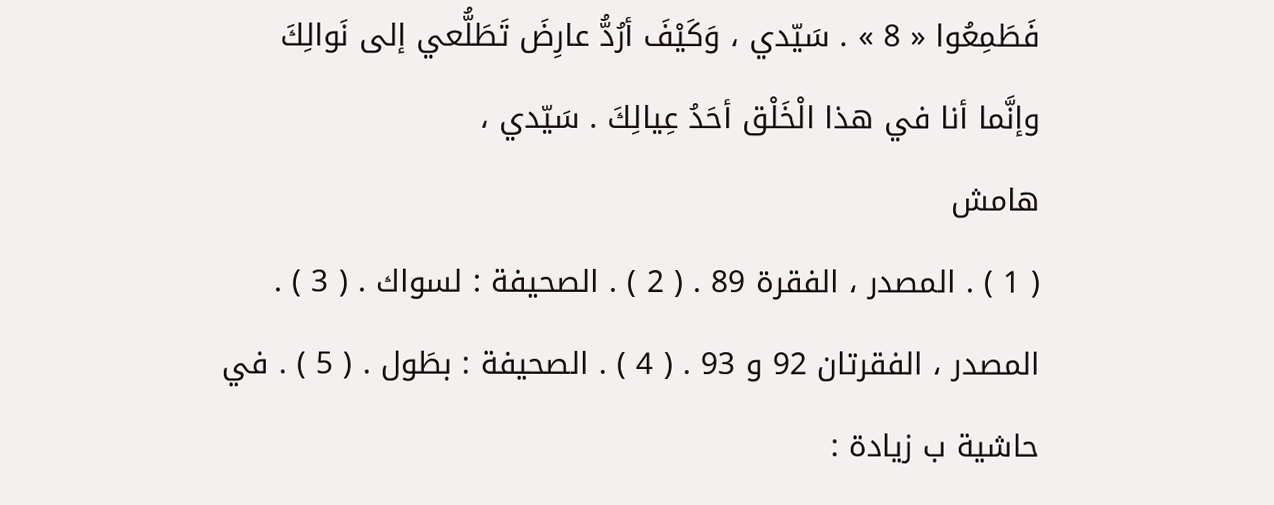فَطَمِعُوا « 8 » . سَيّدي ، وَكَيْفَ أرُدُّ عارِضَ تَطَلُّعي إلى نَوالِكَ وإنَّما أنا في هذا الْخَلْق أحَدُ عِيالِكَ . سَيّدي ،
هامش
( 1 ) . المصدر ، الفقرة 89 . ( 2 ) . الصحيفة : لسواك . ( 3 ) . المصدر ، الفقرتان 92 و 93 . ( 4 ) . الصحيفة : بطَول . ( 5 ) . في حاشية ب زيادة :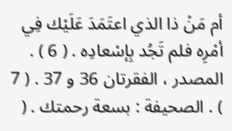أم مَنْ ذا الذي اعتَمَدَ عَلَيْك فِي أمْرِه فلم تَجُد بِإسْعادِه . ( 6 ) . المصدر ، الفقرتان 36 و 37 . ( 7 ) . الصحيفة : بسعة رحمتك . (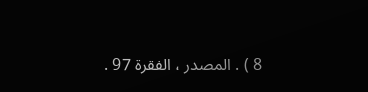8 ) . المصدر ، الفقرة 97 .